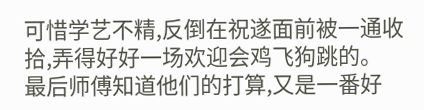可惜学艺不精,反倒在祝遂面前被一通收拾,弄得好好一场欢迎会鸡飞狗跳的。
最后师傅知道他们的打算,又是一番好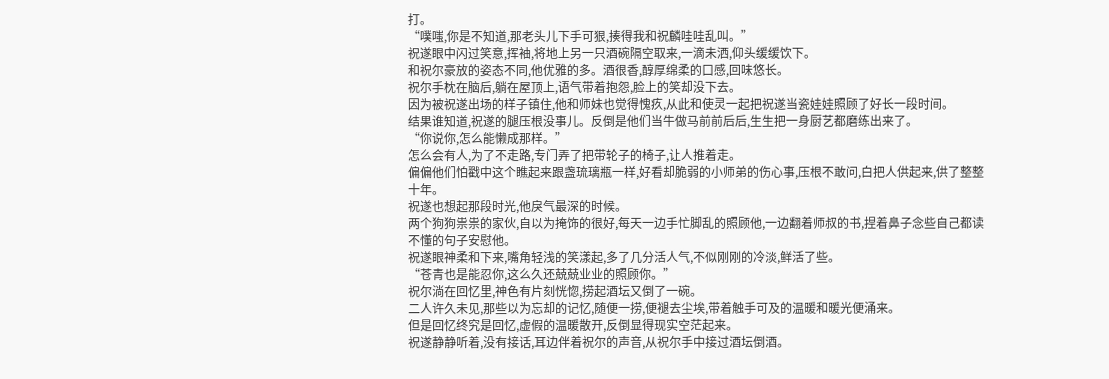打。
“噗嗤,你是不知道,那老头儿下手可狠,揍得我和祝麟哇哇乱叫。”
祝遂眼中闪过笑意,挥袖,将地上另一只酒碗隔空取来,一滴未洒,仰头缓缓饮下。
和祝尔豪放的姿态不同,他优雅的多。酒很香,醇厚绵柔的口感,回味悠长。
祝尔手枕在脑后,躺在屋顶上,语气带着抱怨,脸上的笑却没下去。
因为被祝遂出场的样子镇住,他和师妹也觉得愧疚,从此和使灵一起把祝遂当瓷娃娃照顾了好长一段时间。
结果谁知道,祝遂的腿压根没事儿。反倒是他们当牛做马前前后后,生生把一身厨艺都磨练出来了。
“你说你,怎么能懒成那样。”
怎么会有人,为了不走路,专门弄了把带轮子的椅子,让人推着走。
偏偏他们怕戳中这个瞧起来跟盏琉璃瓶一样,好看却脆弱的小师弟的伤心事,压根不敢问,白把人供起来,供了整整十年。
祝遂也想起那段时光,他戾气最深的时候。
两个狗狗祟祟的家伙,自以为掩饰的很好,每天一边手忙脚乱的照顾他,一边翻着师叔的书,捏着鼻子念些自己都读不懂的句子安慰他。
祝遂眼神柔和下来,嘴角轻浅的笑漾起,多了几分活人气,不似刚刚的冷淡,鲜活了些。
“苍青也是能忍你,这么久还兢兢业业的照顾你。”
祝尔淌在回忆里,神色有片刻恍惚,捞起酒坛又倒了一碗。
二人许久未见,那些以为忘却的记忆,随便一捞,便褪去尘埃,带着触手可及的温暖和暖光便涌来。
但是回忆终究是回忆,虚假的温暖散开,反倒显得现实空茫起来。
祝遂静静听着,没有接话,耳边伴着祝尔的声音,从祝尔手中接过酒坛倒酒。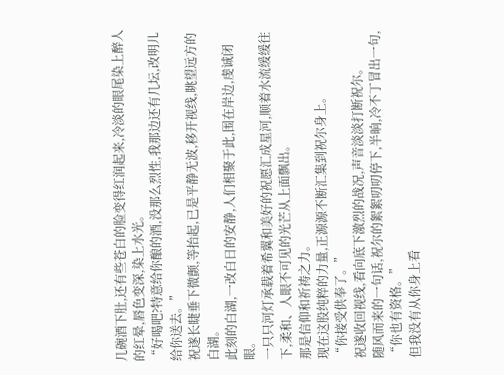几碗酒下肚,还有些苍白的脸变得红润起来,冷淡的眼尾染上醉人的红晕,唇色变深,染上水光。
“好喝吧?特意给你酿的酒,没那么烈性,我那边还有几坛,改明儿给你送去。”
祝遂长睫垂下微颤,等抬起,已是平静无波,移开视线,眺望远方的白湖。
此刻的白湖,一改白日的安静,人们相聚于此,围在岸边,虔诚闭眼。
一只只河灯承载着希翼和美好的祝愿汇成星河,顺着水流缓缓往下,柔和、人眼不可见的光芒从上面飘出。
那是信仰和祈祷之力。
现在这股纯粹的力量,正源源不断汇集到祝尔身上。
“你接受供奉了。”
祝遂收回视线,看向底下激烈的战况,声音淡淡打断祝尔。
随风而来的一句话,祝尔的絮絮叨叨停下,半晌,冷不丁冒出一句,
“你也有资格。”
但我没有从你身上看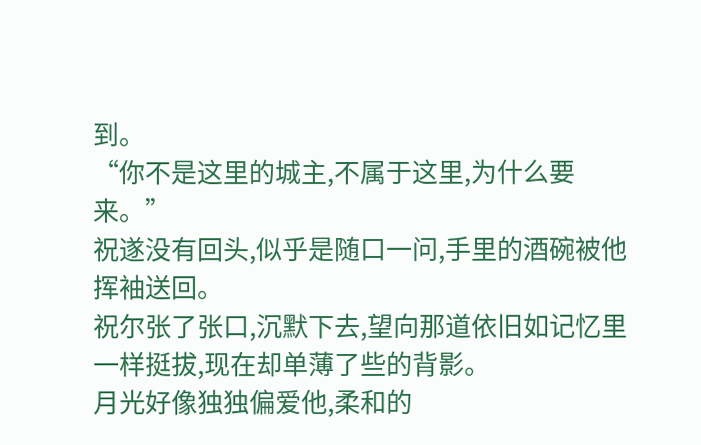到。
“你不是这里的城主,不属于这里,为什么要来。”
祝遂没有回头,似乎是随口一问,手里的酒碗被他挥袖送回。
祝尔张了张口,沉默下去,望向那道依旧如记忆里一样挺拔,现在却单薄了些的背影。
月光好像独独偏爱他,柔和的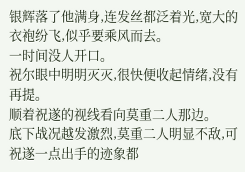银辉落了他满身,连发丝都泛着光,宽大的衣袍纷飞,似乎要乘风而去。
一时间没人开口。
祝尔眼中明明灭灭,很快便收起情绪,没有再提。
顺着祝遂的视线看向莫重二人那边。
底下战况越发激烈,莫重二人明显不敌,可祝遂一点出手的迹象都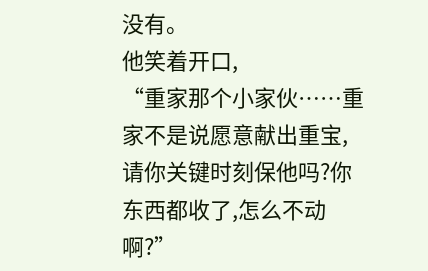没有。
他笑着开口,
“重家那个小家伙……重家不是说愿意献出重宝,请你关键时刻保他吗?你东西都收了,怎么不动啊?”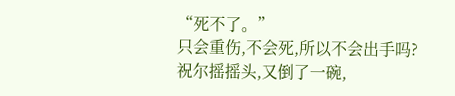“死不了。”
只会重伤,不会死,所以不会出手吗?
祝尔摇摇头,又倒了一碗,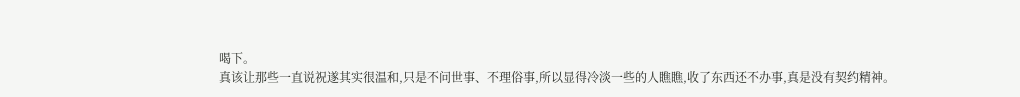喝下。
真该让那些一直说祝遂其实很温和,只是不问世事、不理俗事,所以显得冷淡一些的人瞧瞧,收了东西还不办事,真是没有契约精神。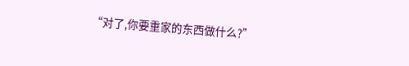“对了,你要重家的东西做什么?”